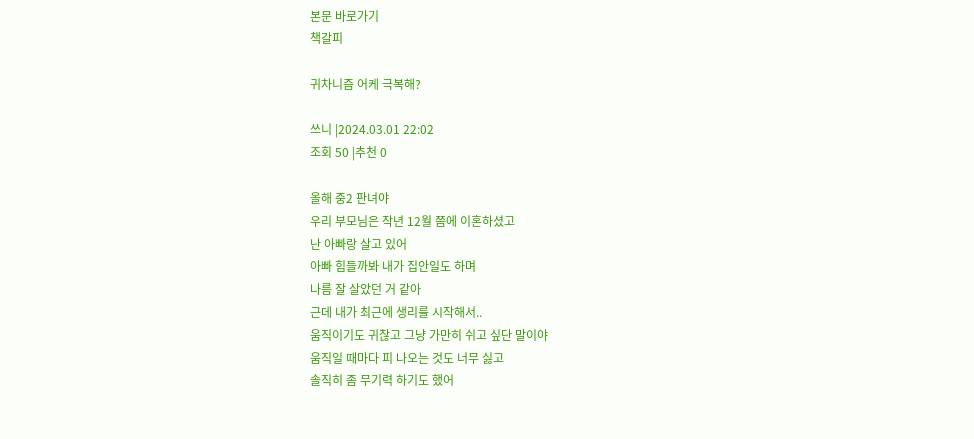본문 바로가기
책갈피

귀차니즘 어케 극복해?

쓰니 |2024.03.01 22:02
조회 50 |추천 0

올해 중2 판녀야
우리 부모님은 작년 12월 쯤에 이혼하셨고
난 아빠랑 살고 있어
아빠 힘들까봐 내가 집안일도 하며
나름 잘 살았던 거 같아
근데 내가 최근에 생리를 시작해서..
움직이기도 귀찮고 그냥 가만히 쉬고 싶단 말이야
움직일 때마다 피 나오는 것도 너무 싫고
솔직히 좀 무기력 하기도 했어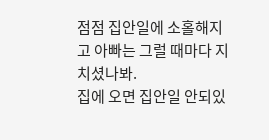점점 집안일에 소홀해지고 아빠는 그럴 때마다 지치셨나봐.
집에 오면 집안일 안되있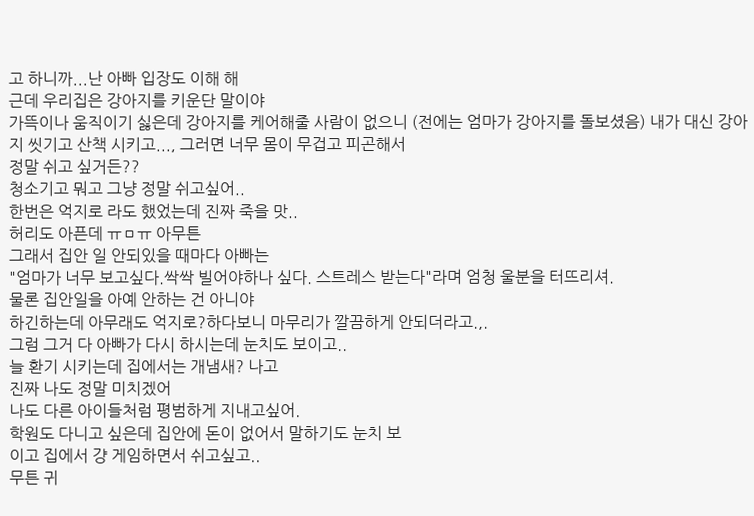고 하니까...난 아빠 입장도 이해 해
근데 우리집은 강아지를 키운단 말이야
가뜩이나 움직이기 싫은데 강아지를 케어해줄 사람이 없으니 (전에는 엄마가 강아지를 돌보셨음) 내가 대신 강아지 씻기고 산책 시키고..., 그러면 너무 몸이 무겁고 피곤해서
정말 쉬고 싶거든??
청소기고 뭐고 그냥 정말 쉬고싶어..
한번은 억지로 라도 했었는데 진짜 죽을 맛..
허리도 아픈데 ㅠㅁㅠ 아무튼
그래서 집안 일 안되있을 때마다 아빠는
"엄마가 너무 보고싶다.싹싹 빌어야하나 싶다. 스트레스 받는다"라며 엄청 울분을 터뜨리셔.
물론 집안일을 아예 안하는 건 아니야
하긴하는데 아무래도 억지로?하다보니 마무리가 깔끔하게 안되더라고.,.
그럼 그거 다 아빠가 다시 하시는데 눈치도 보이고..
늘 환기 시키는데 집에서는 개냄새? 나고
진짜 나도 정말 미치겠어
나도 다른 아이들처럼 평범하게 지내고싶어.
학원도 다니고 싶은데 집안에 돈이 없어서 말하기도 눈치 보
이고 집에서 걍 게임하면서 쉬고싶고..
무튼 귀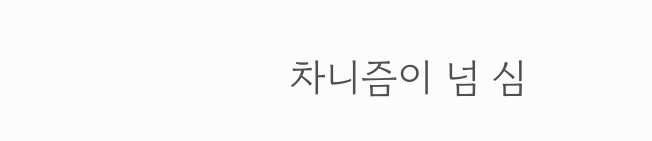차니즘이 넘 심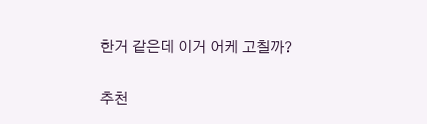한거 같은데 이거 어케 고칠까?

추천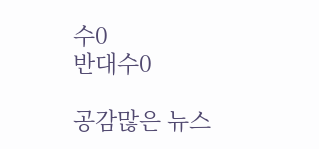수0
반대수0

공감많은 뉴스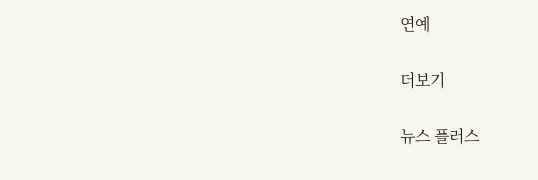연예

더보기

뉴스 플러스